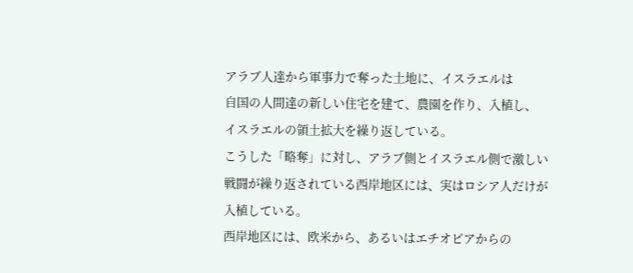アラブ人達から軍事力で奪った土地に、イスラエルは
自国の人間達の新しい住宅を建て、農園を作り、入植し、
イスラエルの領土拡大を繰り返している。
こうした「略奪」に対し、アラブ側とイスラエル側で激しい
戦闘が繰り返されている西岸地区には、実はロシア人だけが
入植している。
西岸地区には、欧米から、あるいはエチオピアからの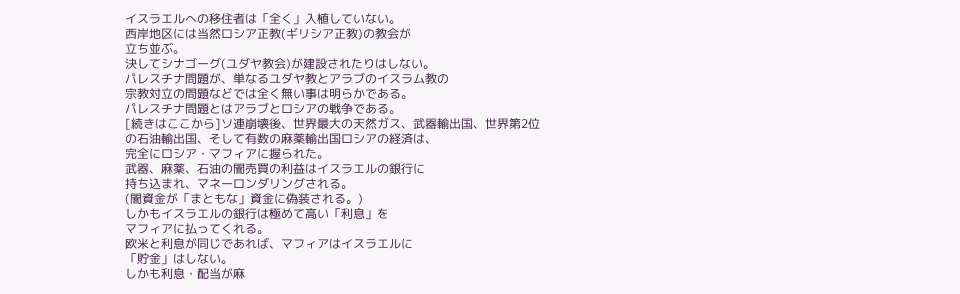イスラエルへの移住者は「全く」入植していない。
西岸地区には当然ロシア正教(ギリシア正教)の教会が
立ち並ぶ。
決してシナゴーグ(ユダヤ教会)が建設されたりはしない。
パレスチナ問題が、単なるユダヤ教とアラブのイスラム教の
宗教対立の問題などでは全く無い事は明らかである。
パレスチナ問題とはアラブとロシアの戦争である。
[続きはここから]ソ連崩壊後、世界最大の天然ガス、武器輸出国、世界第2位
の石油輸出国、そして有数の麻薬輸出国ロシアの経済は、
完全にロシア・マフィアに握られた。
武器、麻薬、石油の闇売買の利益はイスラエルの銀行に
持ち込まれ、マネーロンダリングされる。
(闇資金が「まともな」資金に偽装される。)
しかもイスラエルの銀行は極めて高い「利息」を
マフィアに払ってくれる。
欧米と利息が同じであれば、マフィアはイスラエルに
「貯金」はしない。
しかも利息・配当が麻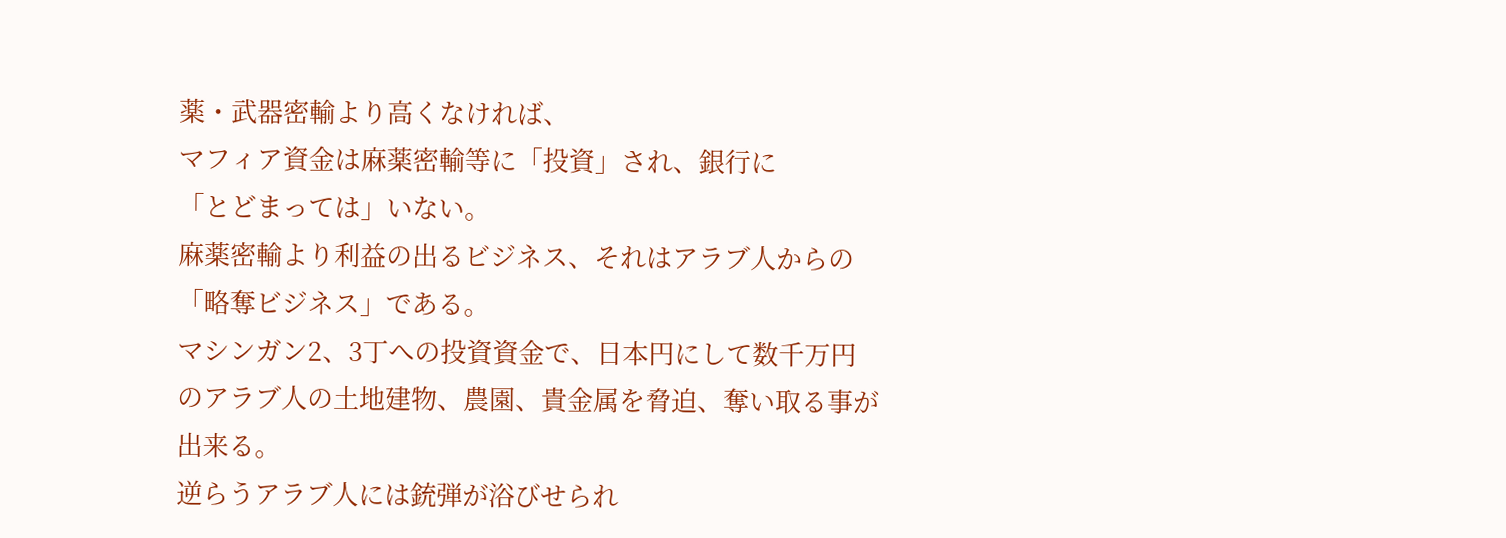薬・武器密輸より高くなければ、
マフィア資金は麻薬密輸等に「投資」され、銀行に
「とどまっては」いない。
麻薬密輸より利益の出るビジネス、それはアラブ人からの
「略奪ビジネス」である。
マシンガン2、3丁への投資資金で、日本円にして数千万円
のアラブ人の土地建物、農園、貴金属を脅迫、奪い取る事が
出来る。
逆らうアラブ人には銃弾が浴びせられ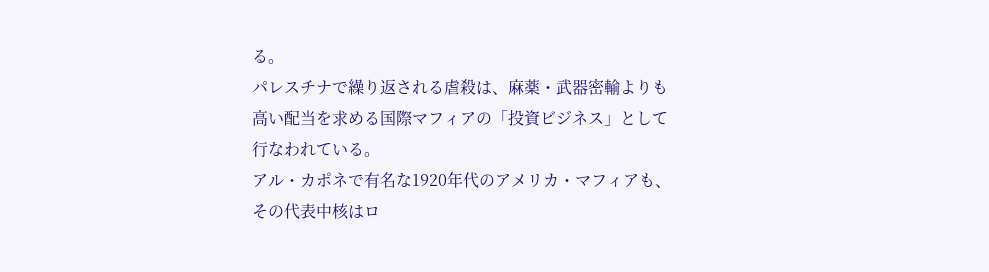る。
パレスチナで繰り返される虐殺は、麻薬・武器密輸よりも
高い配当を求める国際マフィアの「投資ビジネス」として
行なわれている。
アル・カポネで有名な1920年代のアメリカ・マフィアも、
その代表中核はロ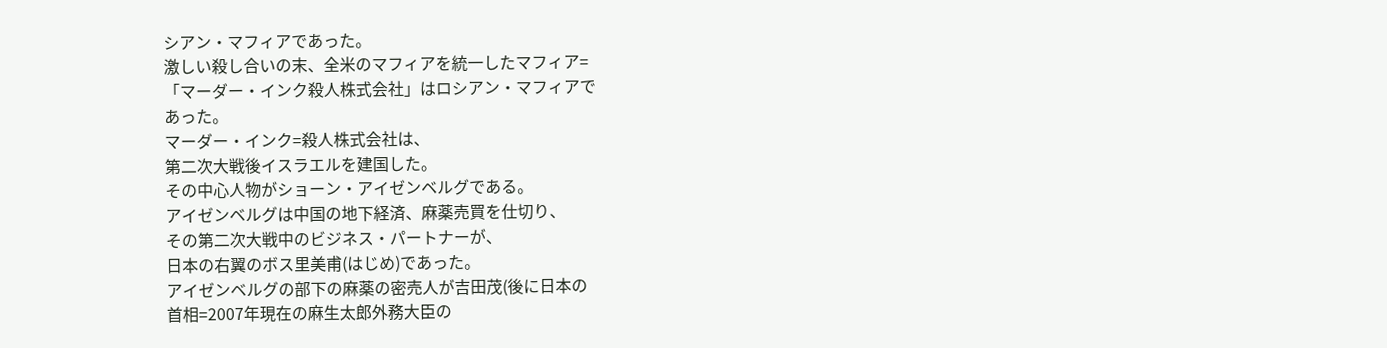シアン・マフィアであった。
激しい殺し合いの末、全米のマフィアを統一したマフィア=
「マーダー・インク殺人株式会社」はロシアン・マフィアで
あった。
マーダー・インク=殺人株式会社は、
第二次大戦後イスラエルを建国した。
その中心人物がショーン・アイゼンベルグである。
アイゼンベルグは中国の地下経済、麻薬売買を仕切り、
その第二次大戦中のビジネス・パートナーが、
日本の右翼のボス里美甫(はじめ)であった。
アイゼンベルグの部下の麻薬の密売人が吉田茂(後に日本の
首相=2007年現在の麻生太郎外務大臣の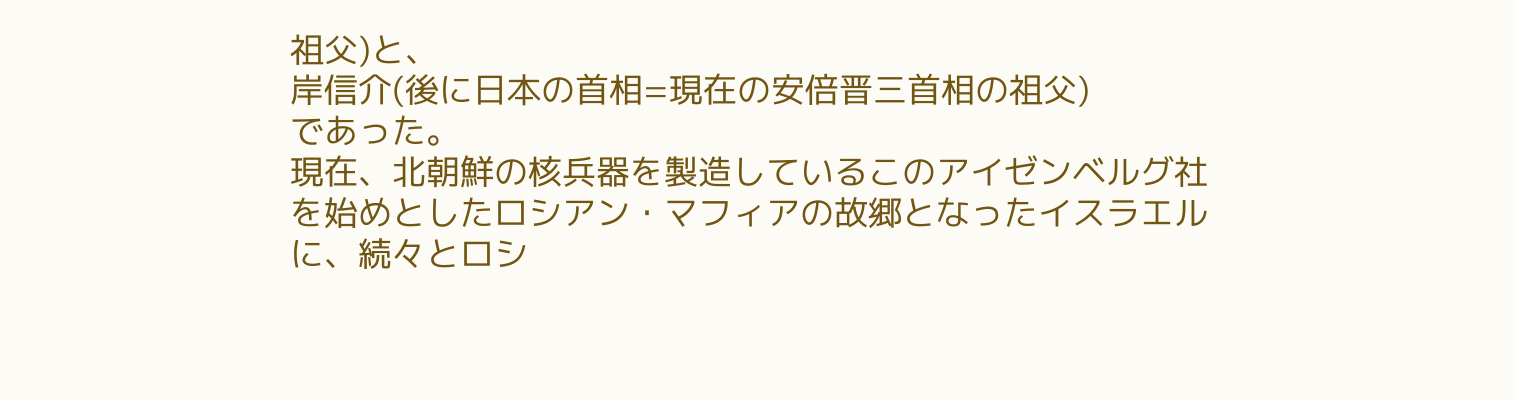祖父)と、
岸信介(後に日本の首相=現在の安倍晋三首相の祖父)
であった。
現在、北朝鮮の核兵器を製造しているこのアイゼンベルグ社
を始めとしたロシアン・マフィアの故郷となったイスラエル
に、続々とロシ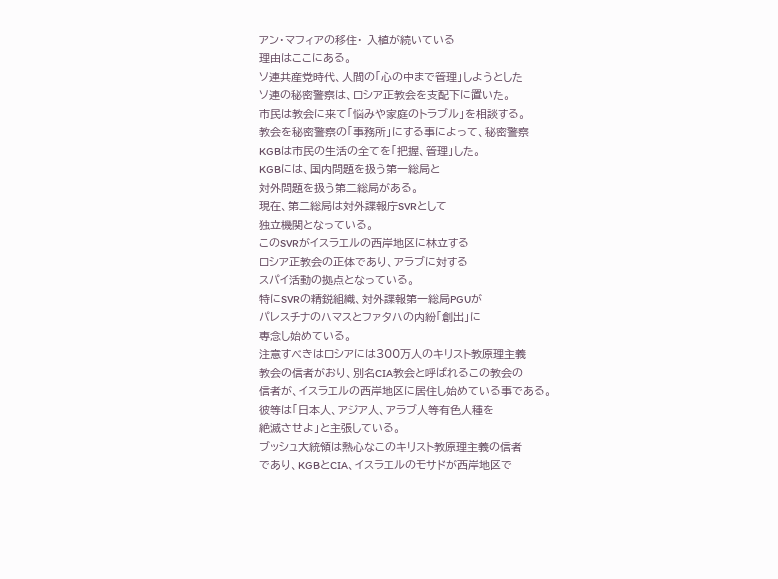アン・マフィアの移住・ 入植が続いている
理由はここにある。
ソ連共産党時代、人間の「心の中まで管理」しようとした
ソ連の秘密警察は、ロシア正教会を支配下に置いた。
市民は教会に来て「悩みや家庭のトラブル」を相談する。
教会を秘密警察の「事務所」にする事によって、秘密警察
KGBは市民の生活の全てを「把握、管理」した。
KGBには、国内問題を扱う第一総局と
対外問題を扱う第二総局がある。
現在、第二総局は対外諜報庁SVRとして
独立機関となっている。
このSVRがイスラエルの西岸地区に林立する
ロシア正教会の正体であり、アラブに対する
スパイ活動の拠点となっている。
特にSVRの精鋭組織、対外諜報第一総局PGUが
パレスチナのハマスとファタハの内紛「創出」に
専念し始めている。
注意すべきはロシアには300万人のキリスト教原理主義
教会の信者がおり、別名CIA教会と呼ばれるこの教会の
信者が、イスラエルの西岸地区に居住し始めている事である。
彼等は「日本人、アジア人、アラブ人等有色人種を
絶滅させよ」と主張している。
ブッシュ大統領は熱心なこのキリスト教原理主義の信者
であり、KGBとCIA、イスラエルのモサドが西岸地区で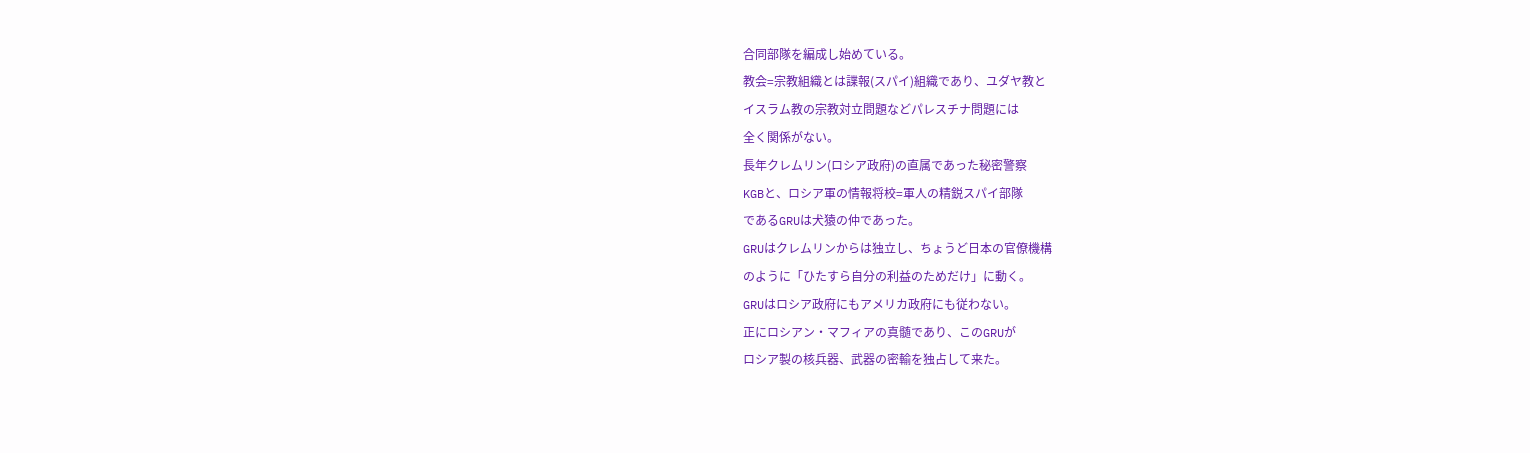合同部隊を編成し始めている。
教会=宗教組織とは諜報(スパイ)組織であり、ユダヤ教と
イスラム教の宗教対立問題などパレスチナ問題には
全く関係がない。
長年クレムリン(ロシア政府)の直属であった秘密警察
KGBと、ロシア軍の情報将校=軍人の精鋭スパイ部隊
であるGRUは犬猿の仲であった。
GRUはクレムリンからは独立し、ちょうど日本の官僚機構
のように「ひたすら自分の利益のためだけ」に動く。
GRUはロシア政府にもアメリカ政府にも従わない。
正にロシアン・マフィアの真髄であり、このGRUが
ロシア製の核兵器、武器の密輸を独占して来た。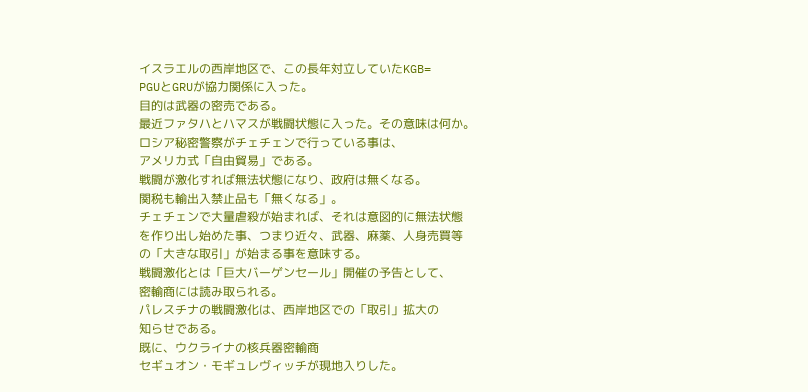イスラエルの西岸地区で、この長年対立していたKGB=
PGUとGRUが協力関係に入った。
目的は武器の密売である。
最近ファタハとハマスが戦闘状態に入った。その意味は何か。
ロシア秘密警察がチェチェンで行っている事は、
アメリカ式「自由貿易」である。
戦闘が激化すれば無法状態になり、政府は無くなる。
関税も輸出入禁止品も「無くなる」。
チェチェンで大量虐殺が始まれば、それは意図的に無法状態
を作り出し始めた事、つまり近々、武器、麻薬、人身売買等
の「大きな取引」が始まる事を意味する。
戦闘激化とは「巨大バーゲンセール」開催の予告として、
密輸商には読み取られる。
パレスチナの戦闘激化は、西岸地区での「取引」拡大の
知らせである。
既に、ウクライナの核兵器密輸商
セギュオン・モギュレヴィッチが現地入りした。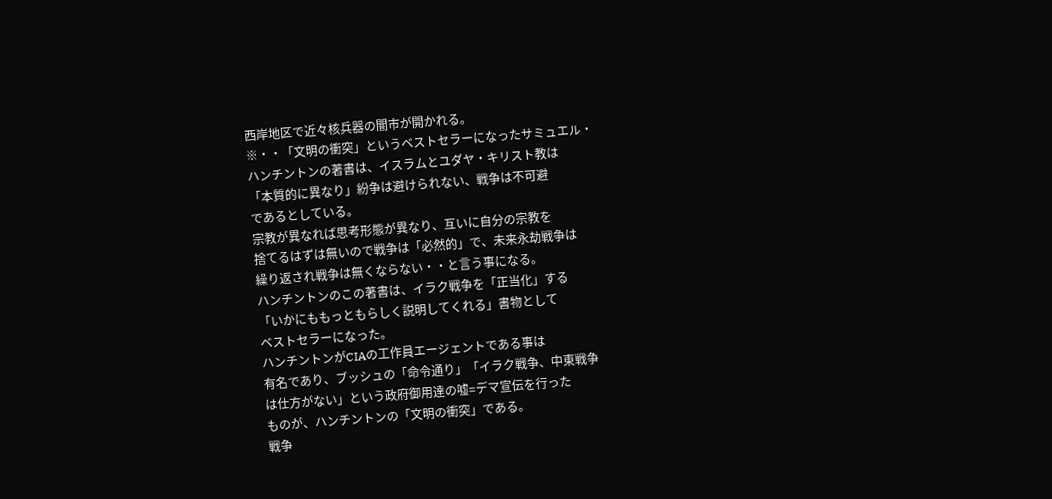西岸地区で近々核兵器の闇市が開かれる。
※・・「文明の衝突」というベストセラーになったサミュエル・
ハンチントンの著書は、イスラムとユダヤ・キリスト教は
「本質的に異なり」紛争は避けられない、戦争は不可避
であるとしている。
宗教が異なれば思考形態が異なり、互いに自分の宗教を
捨てるはずは無いので戦争は「必然的」で、未来永劫戦争は
繰り返され戦争は無くならない・・と言う事になる。
ハンチントンのこの著書は、イラク戦争を「正当化」する
「いかにももっともらしく説明してくれる」書物として
ベストセラーになった。
ハンチントンがCIAの工作員エージェントである事は
有名であり、ブッシュの「命令通り」「イラク戦争、中東戦争
は仕方がない」という政府御用達の嘘=デマ宣伝を行った
ものが、ハンチントンの「文明の衝突」である。
戦争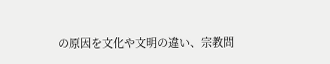の原因を文化や文明の違い、宗教問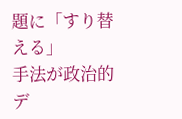題に「すり替える」
手法が政治的デ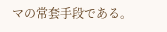マの常套手段である。